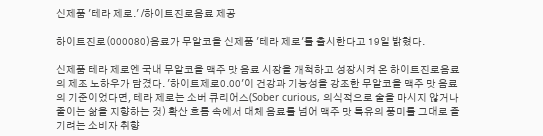신제품 '테라 제로.' /하이트진로음료 제공

하이트진로(000080)음료가 무알코올 신제품 '테라 제로'를 출시한다고 19일 밝혔다.

신제품 테라 제로엔 국내 무알코올 맥주 맛 음료 시장을 개척하고 성장시켜 온 하이트진로음료의 제조 노하우가 담겼다. '하이트제로0.00'이 건강과 기능성을 강조한 무알코올 맥주 맛 음료의 기준이었다면, 테라 제로는 소버 큐리어스(Sober curious, 의식적으로 술을 마시지 않거나 줄이는 삶을 지향하는 것) 확산 흐름 속에서 대체 음료를 넘어 맥주 맛 특유의 풍미를 그대로 즐기려는 소비자 취향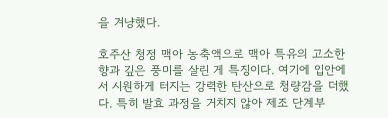을 겨냥했다.

호주산 청정 맥아 농축액으로 맥아 특유의 고소한 향과 깊은 풍미를 살린 게 특징이다. 여기에 입안에서 시원하게 터지는 강력한 탄산으로 청량감을 더했다. 특히 발효 과정을 거치지 않아 제조 단계부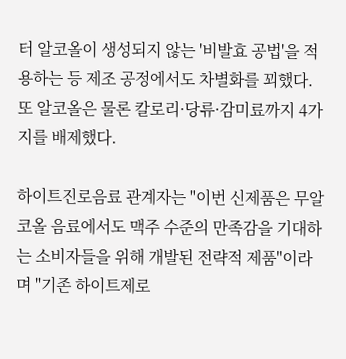터 알코올이 생성되지 않는 '비발효 공법'을 적용하는 등 제조 공정에서도 차별화를 꾀했다. 또 알코올은 물론 칼로리·당류·감미료까지 4가지를 배제했다.

하이트진로음료 관계자는 "이번 신제품은 무알코올 음료에서도 맥주 수준의 만족감을 기대하는 소비자들을 위해 개발된 전략적 제품"이라며 "기존 하이트제로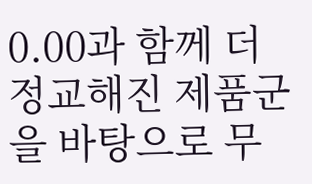0.00과 함께 더 정교해진 제품군을 바탕으로 무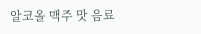알코올 맥주 맛 음료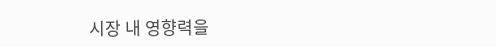시장 내 영향력을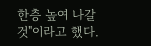한층 높여 나갈 것"이라고 했다.